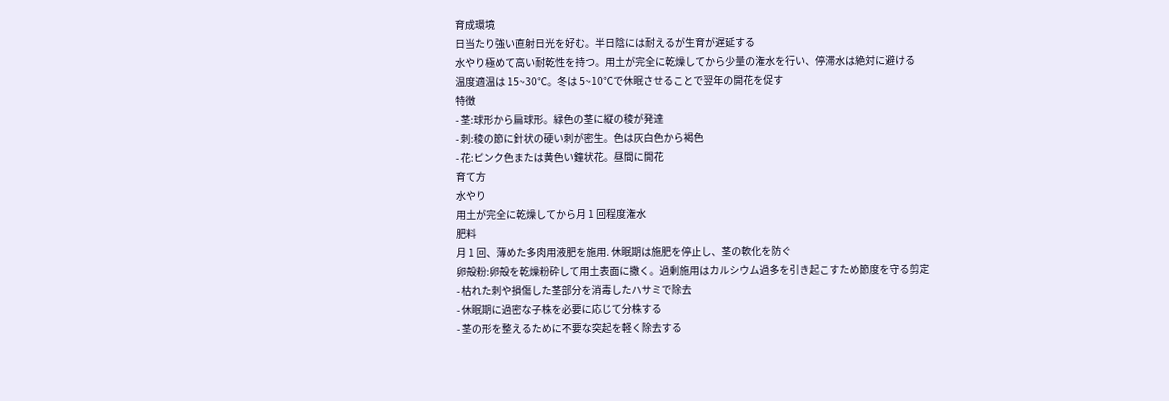育成環境
日当たり強い直射日光を好む。半日陰には耐えるが生育が遅延する
水やり極めて高い耐乾性を持つ。用土が完全に乾燥してから少量の潅水を行い、停滞水は絶対に避ける
温度適温は 15~30℃。冬は 5~10℃で休眠させることで翌年の開花を促す
特徴
- 茎:球形から扁球形。緑色の茎に縦の稜が発達
- 刺:稜の節に針状の硬い刺が密生。色は灰白色から褐色
- 花:ピンク色または黄色い鐘状花。昼間に開花
育て方
水やり
用土が完全に乾燥してから月 1 回程度潅水
肥料
月 1 回、薄めた多肉用液肥を施用. 休眠期は施肥を停止し、茎の軟化を防ぐ
卵殻粉:卵殻を乾燥粉砕して用土表面に撒く。過剰施用はカルシウム過多を引き起こすため節度を守る剪定
- 枯れた刺や損傷した茎部分を消毒したハサミで除去
- 休眠期に過密な子株を必要に応じて分株する
- 茎の形を整えるために不要な突起を軽く除去する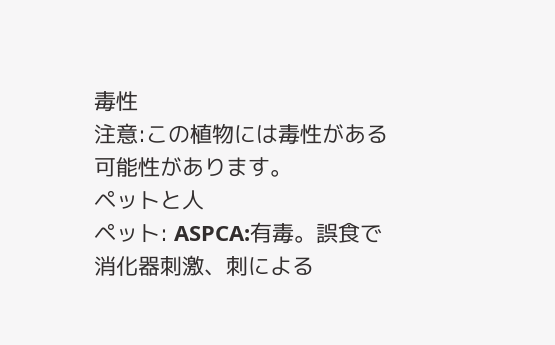毒性
注意:この植物には毒性がある可能性があります。
ペットと人
ペット: ASPCA:有毒。誤食で消化器刺激、刺による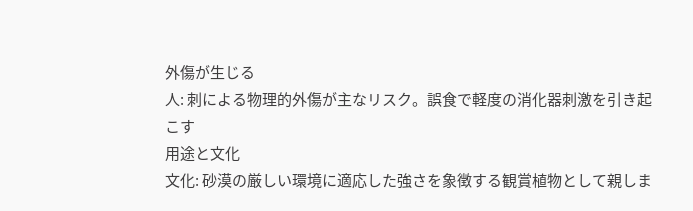外傷が生じる
人: 刺による物理的外傷が主なリスク。誤食で軽度の消化器刺激を引き起こす
用途と文化
文化: 砂漠の厳しい環境に適応した強さを象徴する観賞植物として親しま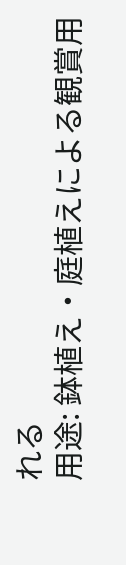れる
用途: 鉢植え・庭植えによる観賞用